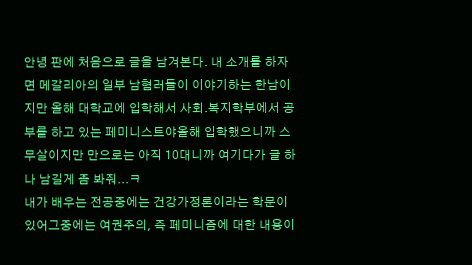안녕 판에 처음으로 글을 남겨본다. 내 소개를 하자면 메갈리아의 일부 남혐러들이 이야기하는 한남이지만 올해 대학교에 입학해서 사회.복지학부에서 공부를 하고 있는 페미니스트야올해 입학했으니까 스무살이지만 만으로는 아직 10대니까 여기다가 글 하나 남길게 좀 봐줘...ㅋ
내가 배우는 전공중에는 건강가정론이라는 학문이 있어그중에는 여권주의, 즉 페미니즘에 대한 내용이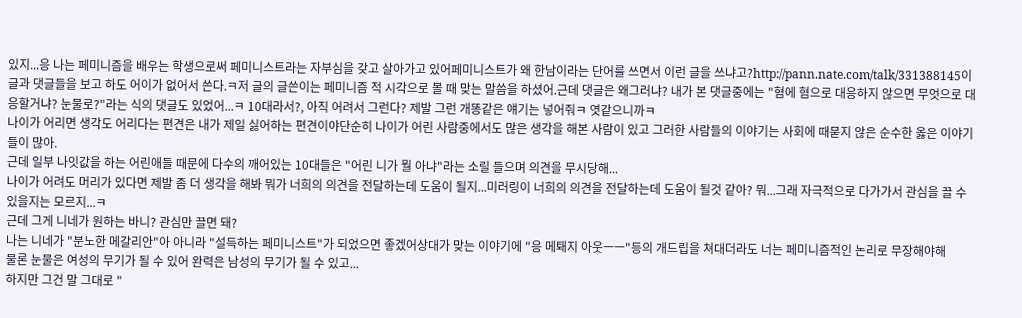있지...응 나는 페미니즘을 배우는 학생으로써 페미니스트라는 자부심을 갖고 살아가고 있어페미니스트가 왜 한남이라는 단어를 쓰면서 이런 글을 쓰냐고?http://pann.nate.com/talk/331388145이 글과 댓글들을 보고 하도 어이가 없어서 쓴다.ㅋ저 글의 글쓴이는 페미니즘 적 시각으로 볼 때 맞는 말씀을 하셨어.근데 댓글은 왜그러냐? 내가 본 댓글중에는 "혐에 혐으로 대응하지 않으면 무엇으로 대응할거냐? 눈물로?"라는 식의 댓글도 있었어...ㅋ 10대라서?, 아직 어려서 그런다? 제발 그런 개똥같은 얘기는 넣어줘ㅋ 엿같으니까ㅋ
나이가 어리면 생각도 어리다는 편견은 내가 제일 싫어하는 편견이야단순히 나이가 어린 사람중에서도 많은 생각을 해본 사람이 있고 그러한 사람들의 이야기는 사회에 때묻지 않은 순수한 옳은 이야기들이 많아.
근데 일부 나잇값을 하는 어린애들 때문에 다수의 깨어있는 10대들은 "어린 니가 뭘 아냐"라는 소릴 들으며 의견을 무시당해...
나이가 어려도 머리가 있다면 제발 좀 더 생각을 해봐 뭐가 너희의 의견을 전달하는데 도움이 될지...미러링이 너희의 의견을 전달하는데 도움이 될것 같아? 뭐...그래 자극적으로 다가가서 관심을 끌 수 있을지는 모르지...ㅋ
근데 그게 니네가 원하는 바니? 관심만 끌면 돼?
나는 니네가 "분노한 메갈리안"아 아니라 "설득하는 페미니스트"가 되었으면 좋겠어상대가 맞는 이야기에 "응 메퇘지 아웃ㅡㅡ"등의 개드립을 쳐대더라도 너는 페미니즘적인 논리로 무장해야해
물론 눈물은 여성의 무기가 될 수 있어 완력은 남성의 무기가 될 수 있고...
하지만 그건 말 그대로 "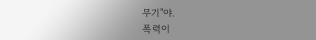무기"야.
폭력이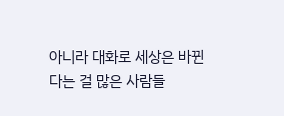아니라 대화로 세상은 바뀐다는 걸 많은 사람들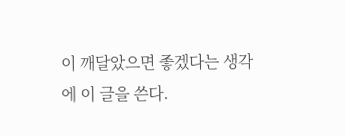이 깨달았으면 좋겠다는 생각에 이 글을 쓴다.